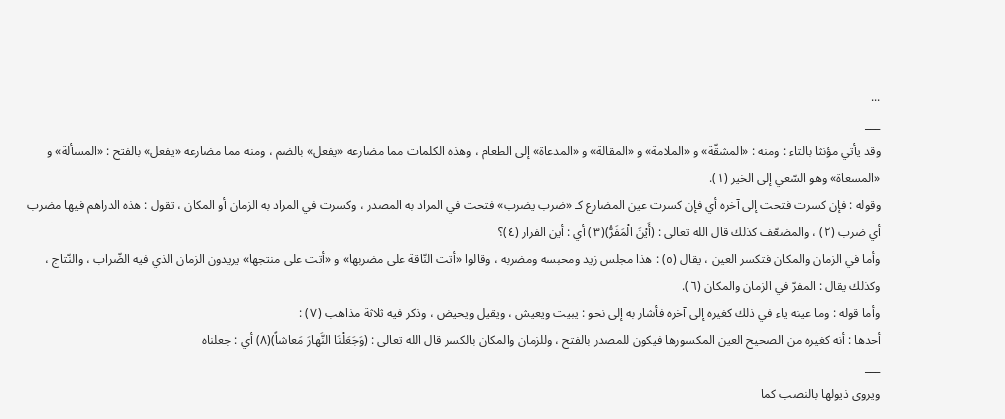...
___
وقد يأتي مؤنثا بالتاء : ومنه : «المشقّة» و «الملامة» و «المقالة» و «المدعاة» إلى الطعام ، وهذه الكلمات مما مضارعه «يفعل» بالضم ، ومنه مما مضارعه «يفعل» بالفتح : «المسألة» و «المسعاة» وهو السّعي إلى الخير (١).
وقوله : فإن كسرت فتحت إلى آخره أي فإن كسرت عين المضارع كـ «ضرب يضرب» فتحت في المراد به المصدر ، وكسرت في المراد به الزمان أو المكان ، تقول : هذه الدراهم فيها مضرب أي ضرب (٢) ، والمضعّف كذلك قال الله تعالى : (أَيْنَ الْمَفَرُّ)(٣) أي : أين الفرار (٤)؟
وأما في الزمان والمكان فتكسر العين ، يقال (٥) : هذا مجلس زيد ومحبسه ومضربه ، وقالوا «أتت النّاقة على مضربها» و «أتت على منتجها» يريدون الزمان الذي فيه الضّراب ، والنّتاج ، وكذلك يقال : المفرّ في الزمان والمكان (٦).
وأما قوله : وما عينه ياء في ذلك كغيره إلى آخره فأشار به إلى نحو : يبيت ويعيش ، ويقيل ويحيض ، وذكر فيه ثلاثة مذاهب (٧) :
أحدها : أنه كغيره من الصحيح العين المكسورها فيكون للمصدر بالفتح ، وللزمان والمكان بالكسر قال الله تعالى : (وَجَعَلْنَا النَّهارَ مَعاشاً)(٨) أي : جعلناه
___
ويروى ذيولها بالنصب كما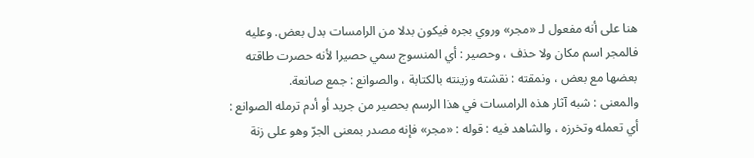هنا على أنه مفعول لـ «مجر» وروي بجره فيكون بدلا من الرامسات بدل بعض. وعليه فالمجر اسم مكان ولا حذف ، وحصير : أي المنسوج سمي حصيرا لأنه حصرت طاقته بعضها مع بعض ، ونمقته : نقشته وزينته بالكتابة ، والصوانع : جمع صانعة.
والمعنى : شبه آثار هذه الرامسات في هذا الرسم بحصير من جريد أو أدم ترمله الصوانع : أي تعمله وتخرزه ، والشاهد فيه : قوله : «مجر» فإنه مصدر بمعنى الجرّ وهو على زنة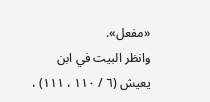«مفعل».
وانظر البيت في ابن يعيش (٦ / ١١٠ ، ١١١) ،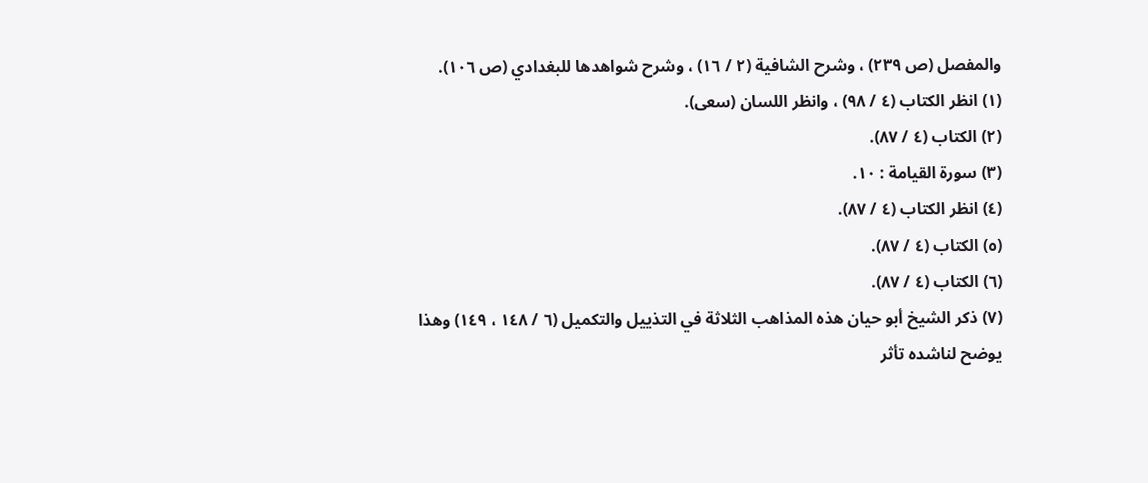والمفصل (ص ٢٣٩) ، وشرح الشافية (٢ / ١٦) ، وشرح شواهدها للبغدادي (ص ١٠٦).
(١) انظر الكتاب (٤ / ٩٨) ، وانظر اللسان (سعى).
(٢) الكتاب (٤ / ٨٧).
(٣) سورة القيامة : ١٠.
(٤) انظر الكتاب (٤ / ٨٧).
(٥) الكتاب (٤ / ٨٧).
(٦) الكتاب (٤ / ٨٧).
(٧) ذكر الشيخ أبو حيان هذه المذاهب الثلاثة في التذييل والتكميل (٦ / ١٤٨ ، ١٤٩) وهذا يوضح لناشده تأثر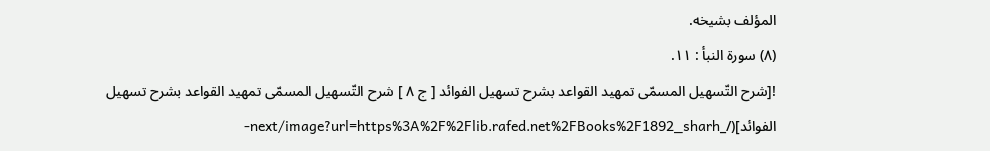المؤلف بشيخه.
(٨) سورة النبأ : ١١.
![شرح التّسهيل المسمّى تمهيد القواعد بشرح تسهيل الفوائد [ ج ٨ ] شرح التّسهيل المسمّى تمهيد القواعد بشرح تسهيل الفوائد](/_next/image?url=https%3A%2F%2Flib.rafed.net%2FBooks%2F1892_sharh-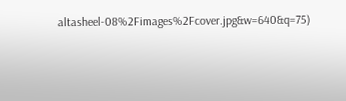altasheel-08%2Fimages%2Fcover.jpg&w=640&q=75)